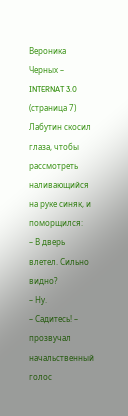Вероника Черных – INTERNAT 3.0 (страница 7)
Лабутин скосил глаза, чтобы рассмотреть наливающийся на руке синяк, и поморщился:
– В дверь влетел. Сильно видно?
– Ну.
– Садитесь! – прозвучал начальственный голос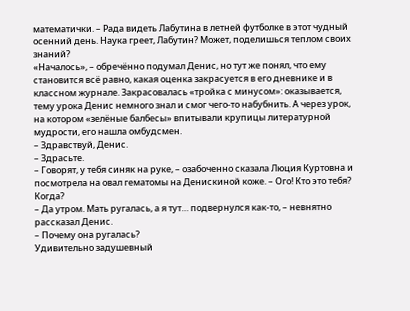математички. – Рада видеть Лабутина в летней футболке в этот чудный осенний день. Наука греет, Лабутин? Может, поделишься теплом своих знаний?
«Началось», – обречённо подумал Денис, но тут же понял, что ему становится всё равно, какая оценка закрасуется в его дневнике и в классном журнале. Закрасовалась «тройка с минусом»: оказывается, тему урока Денис немного знал и смог чего-то набубнить. А через урок, на котором «зелёные балбесы» впитывали крупицы литературной мудрости, его нашла омбудсмен.
– Здравствуй, Денис.
– Здрасьте.
– Говорят, у тебя синяк на руке, – озабоченно сказала Люция Куртовна и посмотрела на овал гематомы на Денискиной коже. – Ого! Кто это тебя? Когда?
– Да утром. Мать ругалась, а я тут… подвернулся как-то, – невнятно рассказал Денис.
– Почему она ругалась?
Удивительно задушевный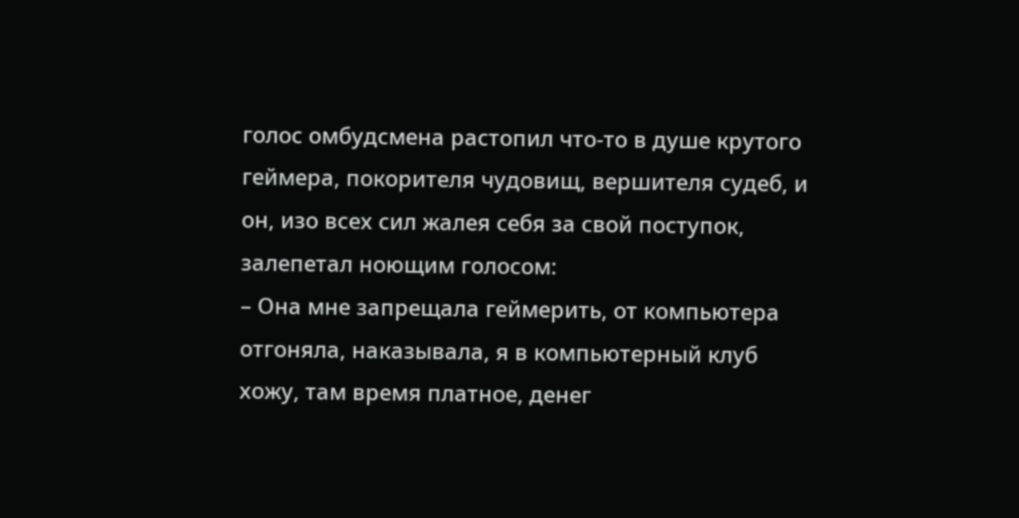голос омбудсмена растопил что-то в душе крутого геймера, покорителя чудовищ, вершителя судеб, и он, изо всех сил жалея себя за свой поступок, залепетал ноющим голосом:
– Она мне запрещала геймерить, от компьютера отгоняла, наказывала, я в компьютерный клуб хожу, там время платное, денег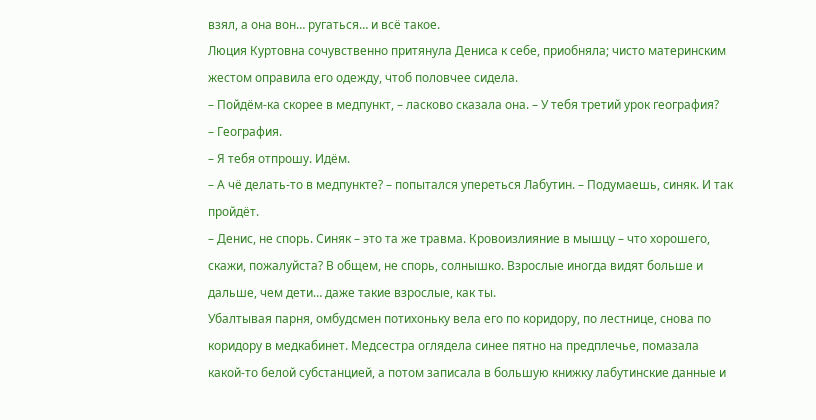взял, а она вон… ругаться… и всё такое.
Люция Куртовна сочувственно притянула Дениса к себе, приобняла; чисто материнским жестом оправила его одежду, чтоб половчее сидела.
– Пойдём-ка скорее в медпункт, – ласково сказала она. – У тебя третий урок география?
– География.
– Я тебя отпрошу. Идём.
– А чё делать-то в медпункте? – попытался упереться Лабутин. – Подумаешь, синяк. И так пройдёт.
– Денис, не спорь. Синяк – это та же травма. Кровоизлияние в мышцу – что хорошего, скажи, пожалуйста? В общем, не спорь, солнышко. Взрослые иногда видят больше и дальше, чем дети… даже такие взрослые, как ты.
Убалтывая парня, омбудсмен потихоньку вела его по коридору, по лестнице, снова по коридору в медкабинет. Медсестра оглядела синее пятно на предплечье, помазала какой-то белой субстанцией, а потом записала в большую книжку лабутинские данные и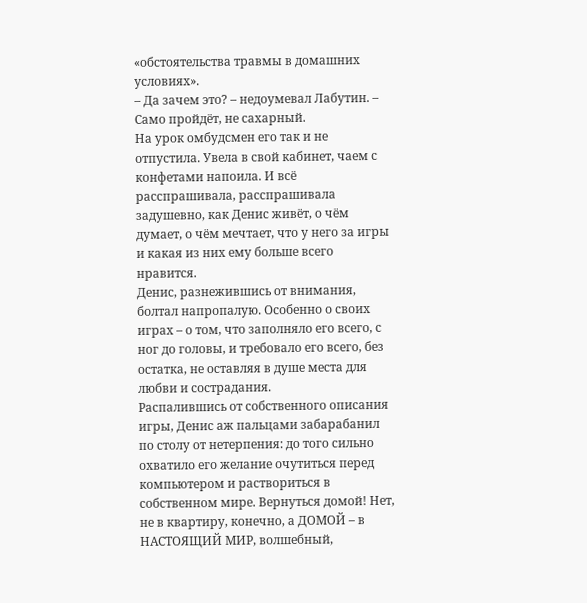«обстоятельства травмы в домашних условиях».
– Да зачем это? – недоумевал Лабутин. – Само пройдёт, не сахарный.
На урок омбудсмен его так и не отпустила. Увела в свой кабинет, чаем с конфетами напоила. И всё расспрашивала, расспрашивала задушевно, как Денис живёт, о чём думает, о чём мечтает, что у него за игры и какая из них ему больше всего нравится.
Денис, разнежившись от внимания, болтал напропалую. Особенно о своих играх – о том, что заполняло его всего, с ног до головы, и требовало его всего, без остатка, не оставляя в душе места для любви и сострадания.
Распалившись от собственного описания игры, Денис аж пальцами забарабанил по столу от нетерпения: до того сильно охватило его желание очутиться перед компьютером и раствориться в собственном мире. Вернуться домой! Нет, не в квартиру, конечно, а ДОМОЙ – в НАСТОЯЩИЙ МИР, волшебный,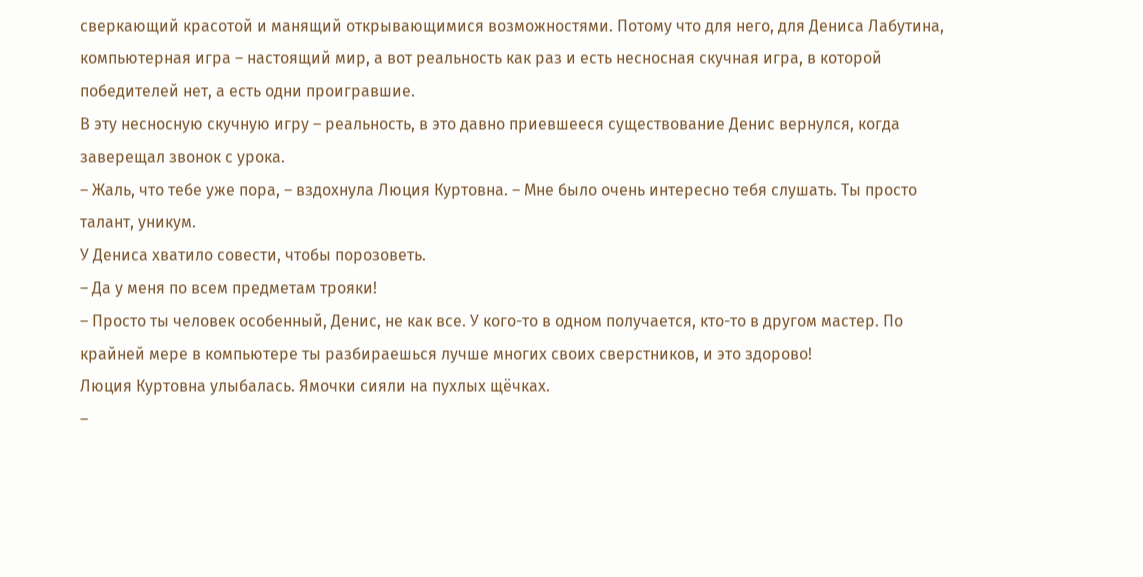сверкающий красотой и манящий открывающимися возможностями. Потому что для него, для Дениса Лабутина, компьютерная игра – настоящий мир, а вот реальность как раз и есть несносная скучная игра, в которой победителей нет, а есть одни проигравшие.
В эту несносную скучную игру – реальность, в это давно приевшееся существование Денис вернулся, когда заверещал звонок с урока.
– Жаль, что тебе уже пора, – вздохнула Люция Куртовна. – Мне было очень интересно тебя слушать. Ты просто талант, уникум.
У Дениса хватило совести, чтобы порозоветь.
– Да у меня по всем предметам трояки!
– Просто ты человек особенный, Денис, не как все. У кого-то в одном получается, кто-то в другом мастер. По крайней мере в компьютере ты разбираешься лучше многих своих сверстников, и это здорово!
Люция Куртовна улыбалась. Ямочки сияли на пухлых щёчках.
–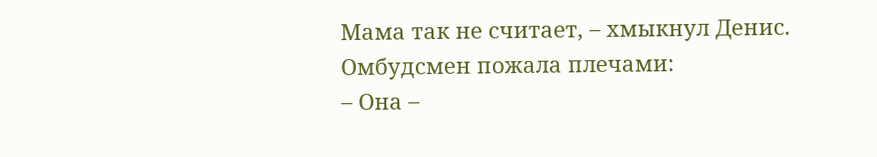Мама так не считает, – хмыкнул Денис.
Омбудсмен пожала плечами:
– Она –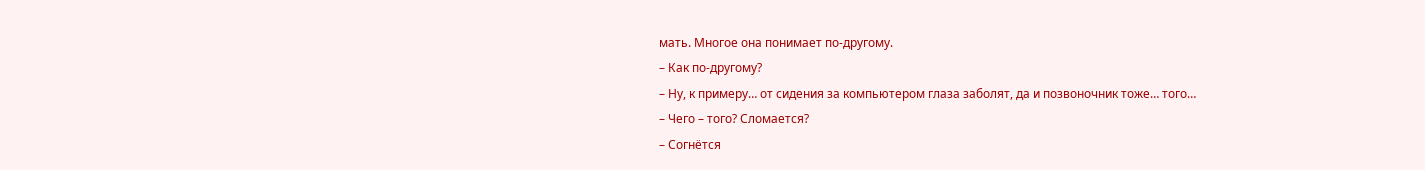мать. Многое она понимает по-другому.
– Как по-другому?
– Ну, к примеру… от сидения за компьютером глаза заболят, да и позвоночник тоже… того…
– Чего – того? Сломается?
– Согнётся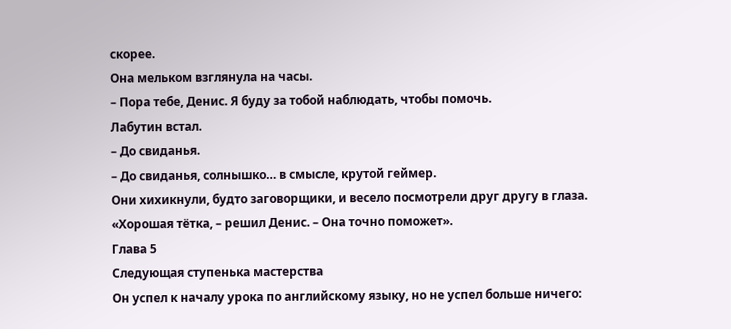скорее.
Она мельком взглянула на часы.
– Пора тебе, Денис. Я буду за тобой наблюдать, чтобы помочь.
Лабутин встал.
– До свиданья.
– До свиданья, солнышко… в смысле, крутой геймер.
Они хихикнули, будто заговорщики, и весело посмотрели друг другу в глаза.
«Хорошая тётка, – решил Денис. – Она точно поможет».
Глава 5
Следующая ступенька мастерства
Он успел к началу урока по английскому языку, но не успел больше ничего: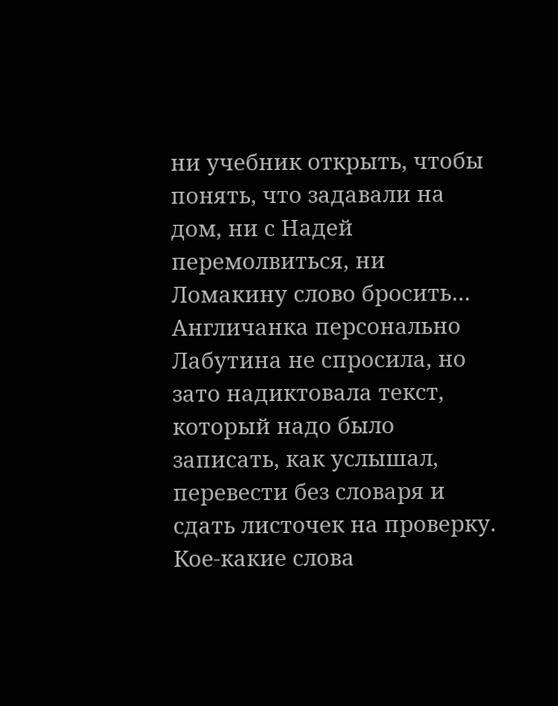ни учебник открыть, чтобы понять, что задавали на дом, ни с Надей перемолвиться, ни Ломакину слово бросить…
Англичанка персонально Лабутина не спросила, но зато надиктовала текст, который надо было записать, как услышал, перевести без словаря и сдать листочек на проверку. Кое-какие слова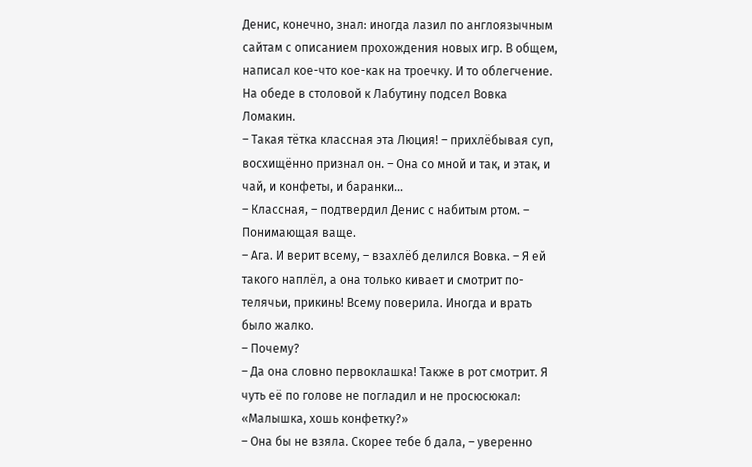Денис, конечно, знал: иногда лазил по англоязычным сайтам с описанием прохождения новых игр. В общем, написал кое-что кое-как на троечку. И то облегчение.
На обеде в столовой к Лабутину подсел Вовка Ломакин.
– Такая тётка классная эта Люция! – прихлёбывая суп, восхищённо признал он. – Она со мной и так, и этак, и чай, и конфеты, и баранки…
– Классная, – подтвердил Денис с набитым ртом. – Понимающая ваще.
– Ага. И верит всему, – взахлёб делился Вовка. – Я ей такого наплёл, а она только кивает и смотрит по-телячьи, прикинь! Всему поверила. Иногда и врать было жалко.
– Почему?
– Да она словно первоклашка! Также в рот смотрит. Я чуть её по голове не погладил и не просюсюкал: «Малышка, хошь конфетку?»
– Она бы не взяла. Скорее тебе б дала, – уверенно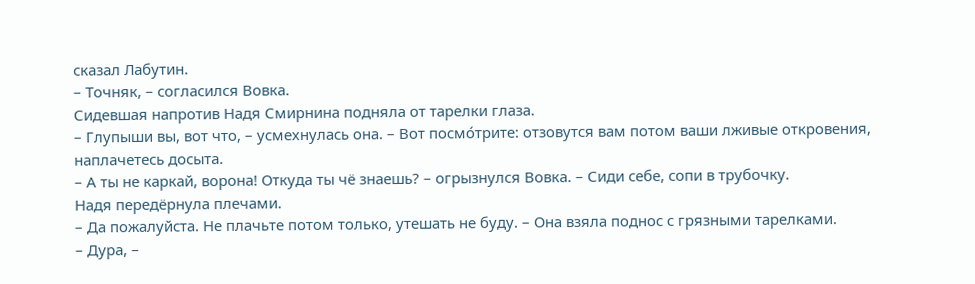сказал Лабутин.
– Точняк, – согласился Вовка.
Сидевшая напротив Надя Смирнина подняла от тарелки глаза.
– Глупыши вы, вот что, – усмехнулась она. – Вот посмо́трите: отзовутся вам потом ваши лживые откровения, наплачетесь досыта.
– А ты не каркай, ворона! Откуда ты чё знаешь? – огрызнулся Вовка. – Сиди себе, сопи в трубочку.
Надя передёрнула плечами.
– Да пожалуйста. Не плачьте потом только, утешать не буду. – Она взяла поднос с грязными тарелками.
– Дура, –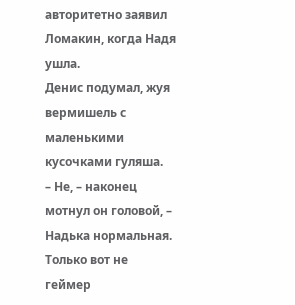авторитетно заявил Ломакин, когда Надя ушла.
Денис подумал, жуя вермишель с маленькими кусочками гуляша.
– Не, – наконец мотнул он головой, – Надька нормальная. Только вот не геймер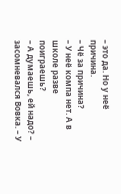– это да. Но у неё причина.
– Чё за причина?
– У неё компа нет. А в школе разве поиграешь?
– А думаешь, ей надо? – засомневался Вовка. – У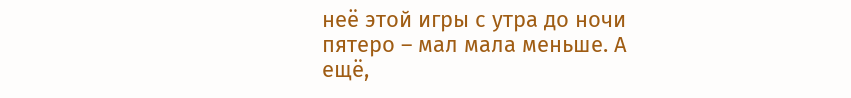неё этой игры с утра до ночи пятеро – мал мала меньше. А ещё,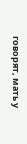говорят, мать у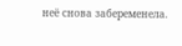неё снова забеременела.